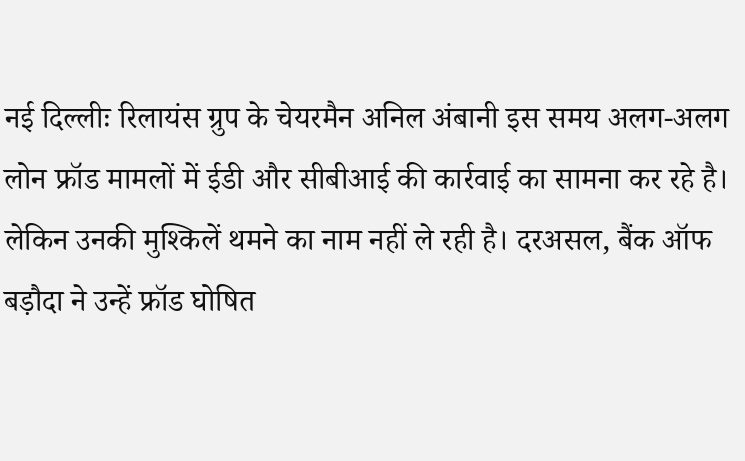नई दिल्लीः रिलायंस ग्रुप के चेयरमैन अनिल अंबानी इस समय अलग-अलग लोन फ्रॉड मामलों में ईडी और सीबीआई की कार्रवाई का सामना कर रहे है। लेकिन उनकी मुश्किलें थमने का नाम नहीं ले रही है। दरअसल, बैंक ऑफ बड़ौदा ने उन्हें फ्रॉड घोषित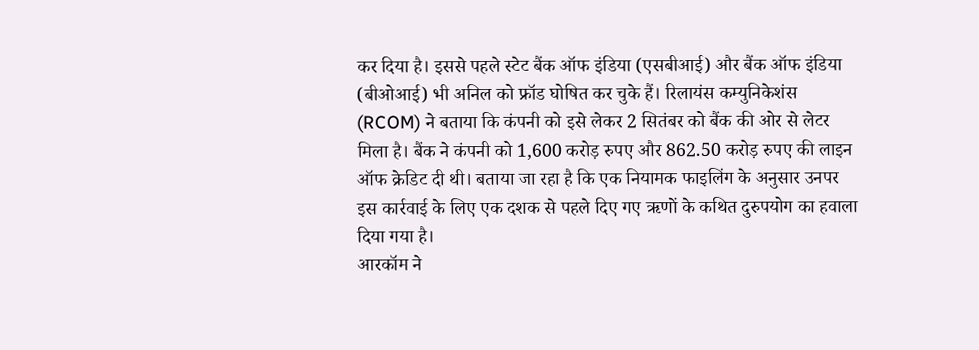कर दिया है। इससे पहले स्टेट बैंक ऑफ इंडिया (एसबीआई) और बैंक ऑफ इंडिया (बीओआई) भी अनिल को फ्रॉड घोषित कर चुके हैं। रिलायंस कम्युनिकेशंस (RCOM) ने बताया कि कंपनी को इसे लेकर 2 सितंबर को बैंक की ओर से लेटर मिला है। बैंक ने कंपनी को 1,600 करोड़ रुपए और 862.50 करोड़ रुपए की लाइन ऑफ क्रेडिट दी थी। बताया जा रहा है कि एक नियामक फाइलिंग के अनुसार उनपर इस कार्रवाई के लिए एक दशक से पहले दिए गए ऋणों के कथित दुरुपयोग का हवाला दिया गया है।
आरकॉम ने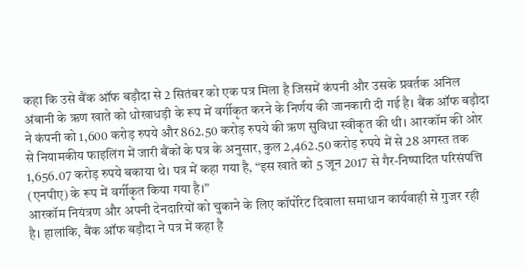कहा कि उसे बैंक ऑफ बड़ौदा से 2 सितंबर को एक पत्र मिला है जिसमें कंपनी और उसके प्रवर्तक अनिल अंबानी के ऋण खाते को धोखाधड़ी के रूप में वर्गीकृत करने के निर्णय की जानकारी दी गई है। बैंक ऑफ बड़ौदा ने कंपनी को 1,600 करोड़ रुपये और 862.50 करोड़ रुपये की ऋण सुविधा स्वीकृत की थी। आरकॉम की ओर से नियामकीय फाइलिंग में जारी बैंकों के पत्र के अनुसार, कुल 2,462.50 करोड़ रुपये में से 28 अगस्त तक 1,656.07 करोड़ रुपये बकाया थे। पत्र में कहा गया है, “इस खाते को 5 जून 2017 से गैर-निष्पादित परिसंपत्ति (एनपीए) के रूप में वर्गीकृत किया गया है।”
आरकॉम नियंत्रण और अपनी देनदारियों को चुकाने के लिए कॉर्पोरेट दिवाला समाधान कार्यवाही से गुजर रही है। हालांकि, बैंक ऑफ बड़ौदा ने पत्र में कहा है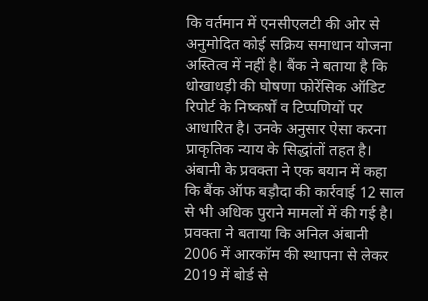कि वर्तमान में एनसीएलटी की ओर से अनुमोदित कोई सक्रिय समाधान योजना अस्तित्व में नहीं है। बैंक ने बताया है कि धोखाधड़ी की घोषणा फोरेंसिक ऑडिट रिपोर्ट के निष्कर्षों व टिप्पणियों पर आधारित है। उनके अनुसार ऐसा करना प्राकृतिक न्याय के सिद्धांतों तहत है। अंबानी के प्रवक्ता ने एक बयान में कहा कि बैंक ऑफ बड़ौदा की कार्रवाई 12 साल से भी अधिक पुराने मामलों में की गई है। प्रवक्ता ने बताया कि अनिल अंबानी 2006 में आरकॉम की स्थापना से लेकर 2019 में बोर्ड से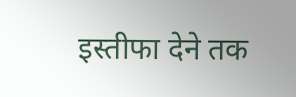इस्तीफा देने तक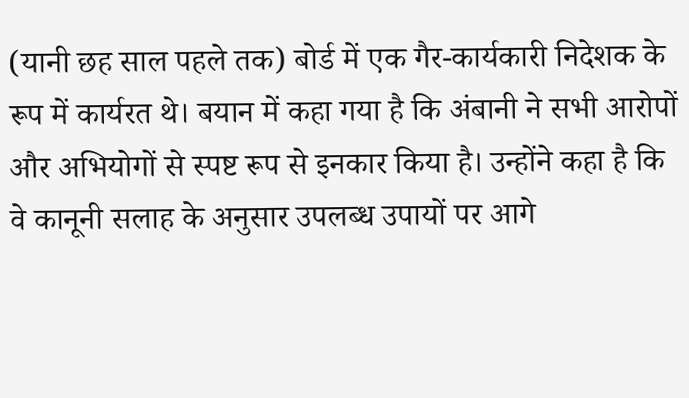(यानी छह साल पहले तक) बोर्ड में एक गैर-कार्यकारी निदेशक के रूप में कार्यरत थे। बयान में कहा गया है कि अंबानी ने सभी आरोपों और अभियोगों से स्पष्ट रूप से इनकार किया है। उन्होंने कहा है कि वे कानूनी सलाह के अनुसार उपलब्ध उपायों पर आगे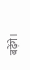बढ़ेंगे।